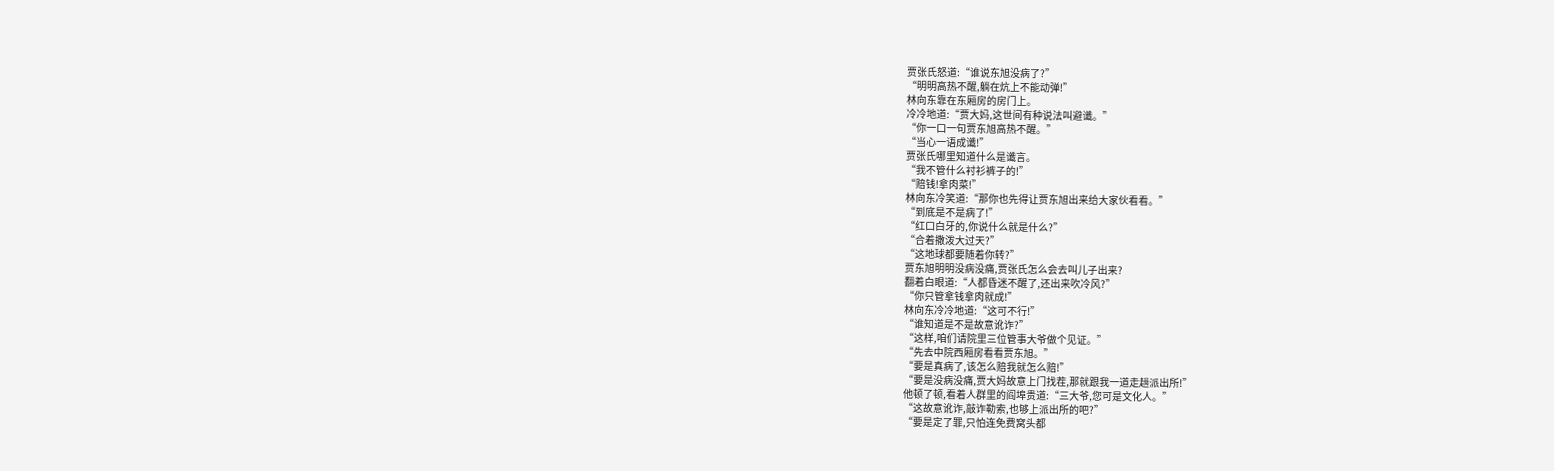贾张氏怒道:“谁说东旭没病了?”
“明明高热不醒,躺在炕上不能动弹!”
林向东靠在东厢房的房门上。
冷冷地道:“贾大妈,这世间有种说法叫避谶。”
“你一口一句贾东旭高热不醒。”
“当心一语成谶!”
贾张氏哪里知道什么是谶言。
“我不管什么衬衫裤子的!”
“赔钱!拿肉菜!”
林向东冷笑道:“那你也先得让贾东旭出来给大家伙看看。”
“到底是不是病了!”
“红口白牙的,你说什么就是什么?”
“合着撒泼大过天?”
“这地球都要随着你转?”
贾东旭明明没病没痛,贾张氏怎么会去叫儿子出来?
翻着白眼道:“人都昏迷不醒了,还出来吹冷风?”
“你只管拿钱拿肉就成!”
林向东冷冷地道:“这可不行!”
“谁知道是不是故意讹诈?”
“这样,咱们请院里三位管事大爷做个见证。”
“先去中院西厢房看看贾东旭。”
“要是真病了,该怎么赔我就怎么赔!”
“要是没病没痛,贾大妈故意上门找茬,那就跟我一道走趟派出所!”
他顿了顿,看着人群里的阎埠贵道:“三大爷,您可是文化人。”
“这故意讹诈,敲诈勒索,也够上派出所的吧?”
“要是定了罪,只怕连免费窝头都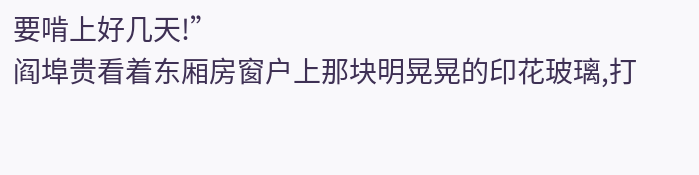要啃上好几天!”
阎埠贵看着东厢房窗户上那块明晃晃的印花玻璃,打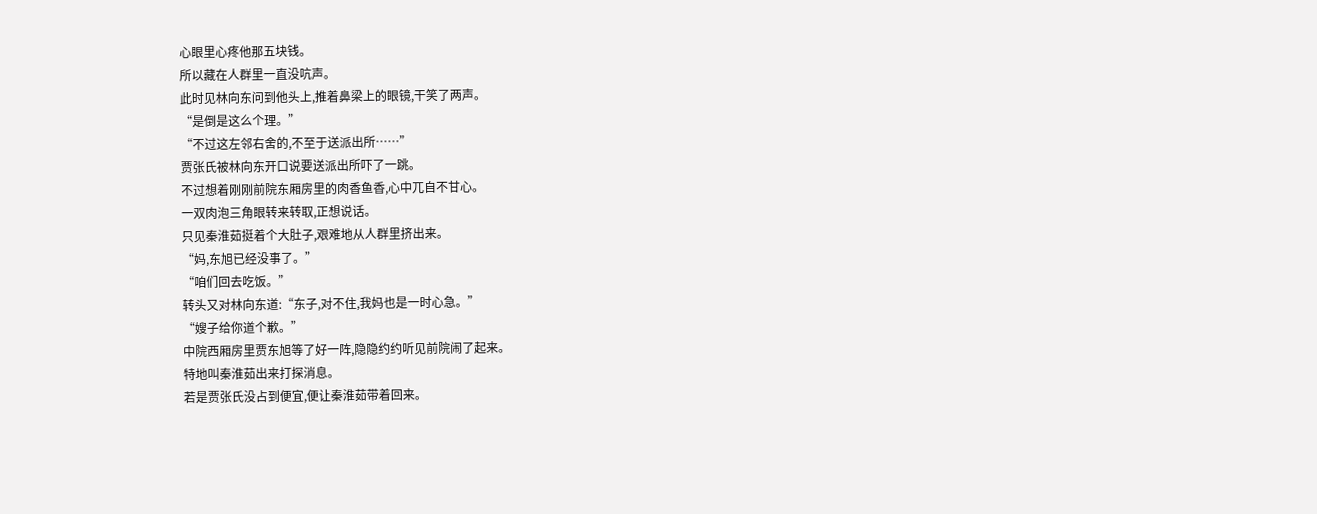心眼里心疼他那五块钱。
所以藏在人群里一直没吭声。
此时见林向东问到他头上,推着鼻梁上的眼镜,干笑了两声。
“是倒是这么个理。”
“不过这左邻右舍的,不至于送派出所……”
贾张氏被林向东开口说要送派出所吓了一跳。
不过想着刚刚前院东厢房里的肉香鱼香,心中兀自不甘心。
一双肉泡三角眼转来转取,正想说话。
只见秦淮茹挺着个大肚子,艰难地从人群里挤出来。
“妈,东旭已经没事了。”
“咱们回去吃饭。”
转头又对林向东道:“东子,对不住,我妈也是一时心急。”
“嫂子给你道个歉。”
中院西厢房里贾东旭等了好一阵,隐隐约约听见前院闹了起来。
特地叫秦淮茹出来打探消息。
若是贾张氏没占到便宜,便让秦淮茹带着回来。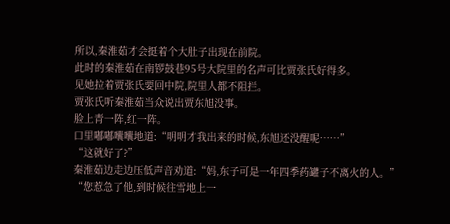所以,秦淮茹才会挺着个大肚子出现在前院。
此时的秦淮茹在南锣鼓巷95号大院里的名声可比贾张氏好得多。
见她拉着贾张氏要回中院,院里人都不阻拦。
贾张氏听秦淮茹当众说出贾东旭没事。
脸上青一阵,红一阵。
口里嘟嘟囔囔地道:“明明才我出来的时候,东旭还没醒呢……”
“这就好了?”
秦淮茹边走边压低声音劝道:“妈,东子可是一年四季药罐子不离火的人。”
“您惹急了他,到时候往雪地上一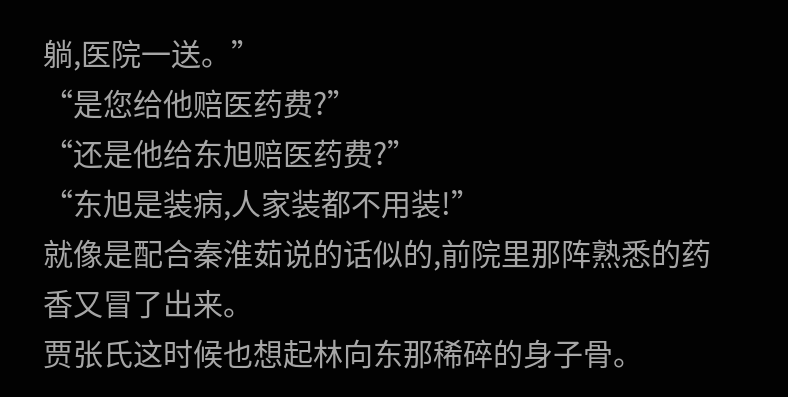躺,医院一送。”
“是您给他赔医药费?”
“还是他给东旭赔医药费?”
“东旭是装病,人家装都不用装!”
就像是配合秦淮茹说的话似的,前院里那阵熟悉的药香又冒了出来。
贾张氏这时候也想起林向东那稀碎的身子骨。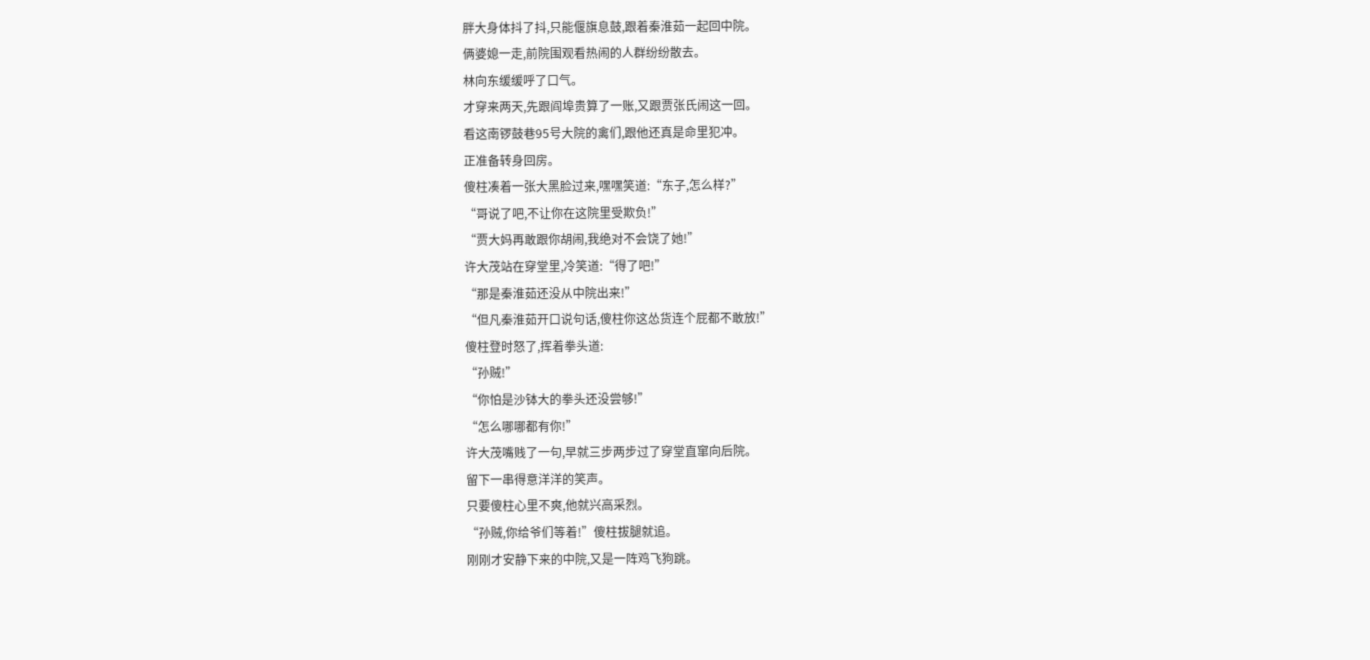胖大身体抖了抖,只能偃旗息鼓,跟着秦淮茹一起回中院。
俩婆媳一走,前院围观看热闹的人群纷纷散去。
林向东缓缓呼了口气。
才穿来两天,先跟阎埠贵算了一账,又跟贾张氏闹这一回。
看这南锣鼓巷95号大院的禽们,跟他还真是命里犯冲。
正准备转身回房。
傻柱凑着一张大黑脸过来,嘿嘿笑道:“东子,怎么样?”
“哥说了吧,不让你在这院里受欺负!”
“贾大妈再敢跟你胡闹,我绝对不会饶了她!”
许大茂站在穿堂里,冷笑道:“得了吧!”
“那是秦淮茹还没从中院出来!”
“但凡秦淮茹开口说句话,傻柱你这怂货连个屁都不敢放!”
傻柱登时怒了,挥着拳头道:
“孙贼!”
“你怕是沙钵大的拳头还没尝够!”
“怎么哪哪都有你!”
许大茂嘴贱了一句,早就三步两步过了穿堂直窜向后院。
留下一串得意洋洋的笑声。
只要傻柱心里不爽,他就兴高采烈。
“孙贼,你给爷们等着!”傻柱拔腿就追。
刚刚才安静下来的中院,又是一阵鸡飞狗跳。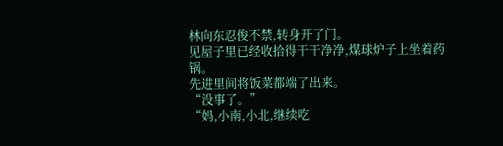林向东忍俊不禁,转身开了门。
见屋子里已经收拾得干干净净,煤球炉子上坐着药锅。
先进里间将饭菜都端了出来。
“没事了。”
“妈,小南,小北,继续吃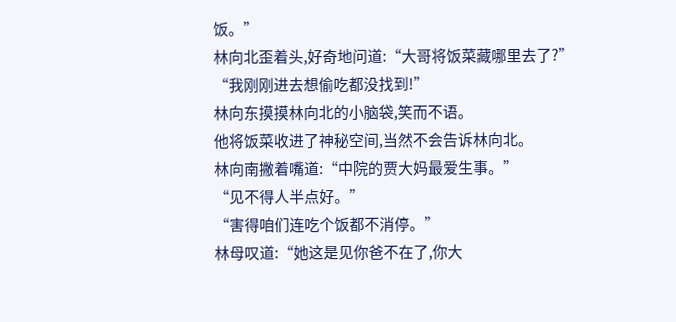饭。”
林向北歪着头,好奇地问道:“大哥将饭菜藏哪里去了?”
“我刚刚进去想偷吃都没找到!”
林向东摸摸林向北的小脑袋,笑而不语。
他将饭菜收进了神秘空间,当然不会告诉林向北。
林向南撇着嘴道:“中院的贾大妈最爱生事。”
“见不得人半点好。”
“害得咱们连吃个饭都不消停。”
林母叹道:“她这是见你爸不在了,你大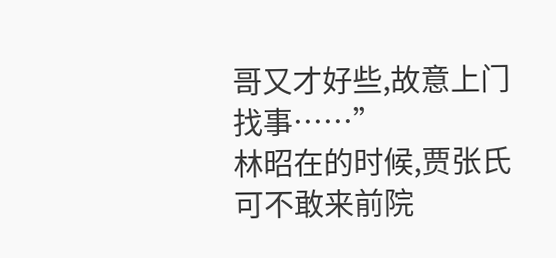哥又才好些,故意上门找事……”
林昭在的时候,贾张氏可不敢来前院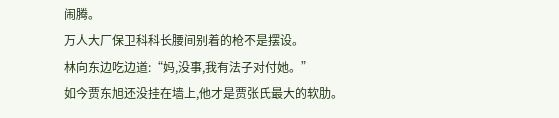闹腾。
万人大厂保卫科科长腰间别着的枪不是摆设。
林向东边吃边道:“妈,没事,我有法子对付她。”
如今贾东旭还没挂在墙上,他才是贾张氏最大的软肋。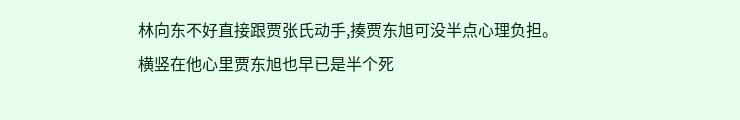林向东不好直接跟贾张氏动手,揍贾东旭可没半点心理负担。
横竖在他心里贾东旭也早已是半个死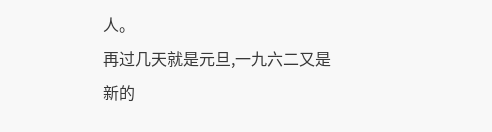人。
再过几天就是元旦,一九六二又是新的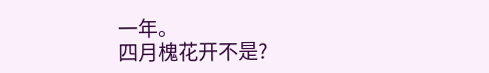一年。
四月槐花开不是?